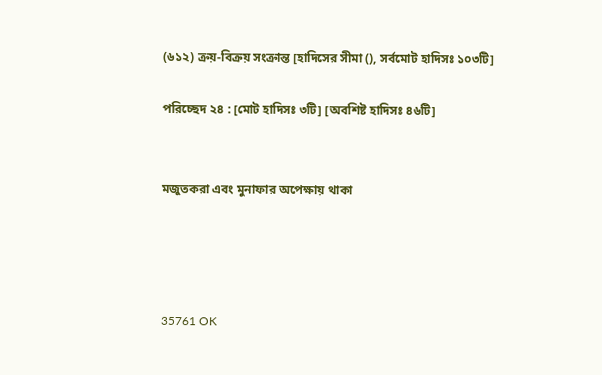(৬১২) ক্রয়-বিক্রয় সংক্রান্ত [হাদিসের সীমা (), সর্বমোট হাদিসঃ ১০৩টি]

পরিচ্ছেদ ২৪ : [মোট হাদিসঃ ৩টি] [অবশিষ্ট হাদিসঃ ৪৬টি]


মজুতকরা এবং মুনাফার অপেক্ষায় থাকা




35761 OK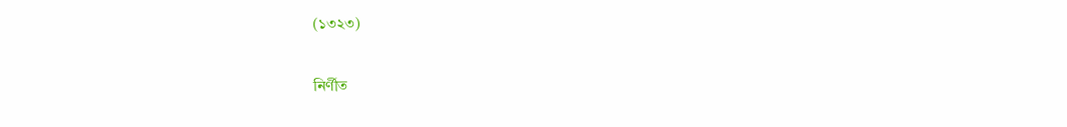(১৩২৩)

নির্ণীত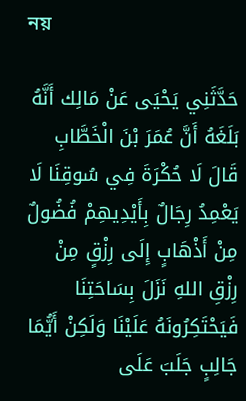নয়

حَدَّثَنِي يَحْيَى عَنْ مَالِك أَنَّهُ بَلَغَهُ أَنَّ عُمَرَ بْنَ الْخَطَّابِ قَالَ لَا حُكْرَةَ فِي سُوقِنَا لَا يَعْمِدُ رِجَالٌ بِأَيْدِيهِمْ فُضُولٌ مِنْ أَذْهَابٍ إِلَى رِزْقٍ مِنْ رِزْقِ اللهِ نَزَلَ بِسَاحَتِنَا فَيَحْتَكِرُونَهُ عَلَيْنَا وَلَكِنْ أَيُّمَا جَالِبٍ جَلَبَ عَلَى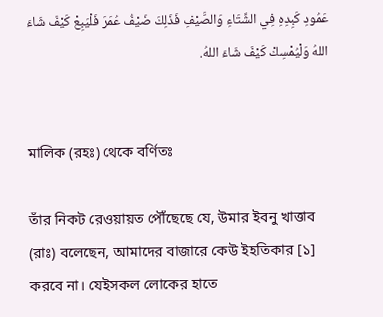عَمُودِ كَبِدِهِ فِي الشِّتَاءِ وَالصَّيْفِ فَذَلِكَ ضَيْفُ عُمَرَ فَلْيَبِعْ كَيْفَ شَاءَ اللهُ وَلْيُمْسِكْ كَيْفَ شَاءَ اللهُ.


মালিক (রহঃ) থেকে বর্ণিতঃ

তাঁর নিকট রেওয়ায়ত পৌঁছেছে যে, উমার ইবনু খাত্তাব (রাঃ) বলেছেন, আমাদের বাজারে কেউ ইহতিকার [১] করবে না। যেইসকল লোকের হাতে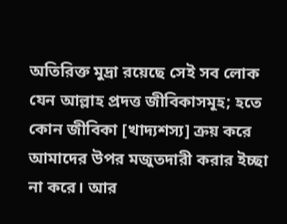অতিরিক্ত মুদ্রা রয়েছে সেই সব লোক যেন আল্লাহ প্রদত্ত জীবিকাসমূহ; হতে কোন জীবিকা [খাদ্যশস্য] ক্রয় করে আমাদের উপর মজুতদারী করার ইচ্ছা না করে। আর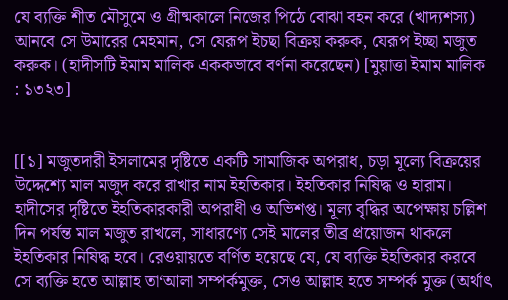যে ব্যক্তি শীত মৌসুমে ও গ্রীষ্মকালে নিজের পিঠে বোঝা বহন করে (খাদ্যশস্য) আনবে সে উমারের মেহমান, সে যেরূপ ইচছা বিক্রয় করুক, যেরূপ ইচ্ছা মজুত করুক। (হাদীসটি ইমাম মালিক এককভাবে বর্ণনা করেছেন) [মুয়াত্তা ইমাম মালিক : ১৩২৩]


[[১] মজুতদারী ইসলামের দৃষ্টিতে একটি সামাজিক অপরাধ, চড়া মূল্যে বিক্রয়ের উদ্দেশ্যে মাল মজুদ করে রাখার নাম ইহতিকার। ইহতিকার নিষিদ্ধ ও হারাম। হাদীসের দৃষ্টিতে ইহতিকারকারী অপরাধী ও অভিশপ্ত। মূল্য বৃদ্ধির অপেক্ষায় চল্লিশ দিন পর্যন্ত মাল মজুত রাখলে, সাধারণ্যে সেই মালের তীব্র প্রয়োজন থাকলে ইহতিকার নিষিদ্ধ হবে। রেওয়ায়তে বর্ণিত হয়েছে যে, যে ব্যক্তি ইহতিকার করবে সে ব্যক্তি হতে আল্লাহ তা‘আলা সম্পর্কমুক্ত, সেও আল্লাহ হতে সম্পর্ক মুক্ত (অর্থাৎ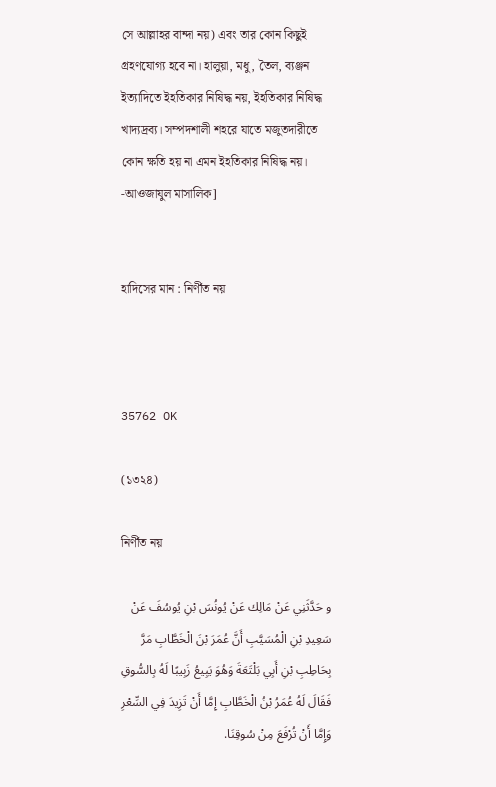সে আল্লাহর বান্দা নয়) এবং তার কোন কিছুই গ্রহণযোগ্য হবে না। হালুয়া, মধু, তৈল, ব্যঞ্জন ইত্যাদিতে ইহতিকার নিষিদ্ধ নয়, ইহতিকার নিষিদ্ধ খাদ্যদ্রব্য। সম্পদশালী শহরে যাতে মজুতদারীতে কোন ক্ষতি হয় না এমন ইহতিকার নিষিদ্ধ নয়। -আওজাযুল মাসালিক]


হাদিসের মান : নির্ণীত নয়



35762 OK

(১৩২৪)

নির্ণীত নয়

و حَدَّثَنِي عَنْ مَالِك عَنْ يُونُسَ بْنِ يُوسُفَ عَنْ سَعِيدِ بْنِ الْمُسَيَّبِ أَنَّ عُمَرَ بْنَ الْخَطَّابِ مَرَّ بِحَاطِبِ بْنِ أَبِي بَلْتَعَةَ وَهُوَ يَبِيعُ زَبِيبًا لَهُ بِالسُّوقِ فَقَالَ لَهُ عُمَرُ بْنُ الْخَطَّابِ إِمَّا أَنْ تَزِيدَ فِي السِّعْرِ وَإِمَّا أَنْ تُرْفَعَ مِنْ سُوقِنَا.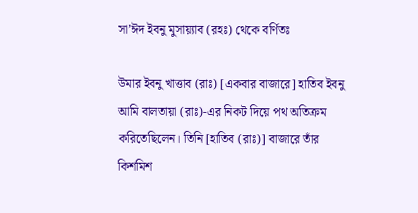সা’ঈদ ইবনু মুসায়্যাব (রহঃ) থেকে বর্ণিতঃ

উমার ইবনু খাত্তাব (রাঃ) [একবার বাজারে] হাতিব ইবনু আমি বালতায়া (রাঃ)-এর নিকট দিয়ে পথ অতিক্রম করিতেছিলেন। তিনি [হাতিব (রাঃ)] বাজারে তাঁর কিশমিশ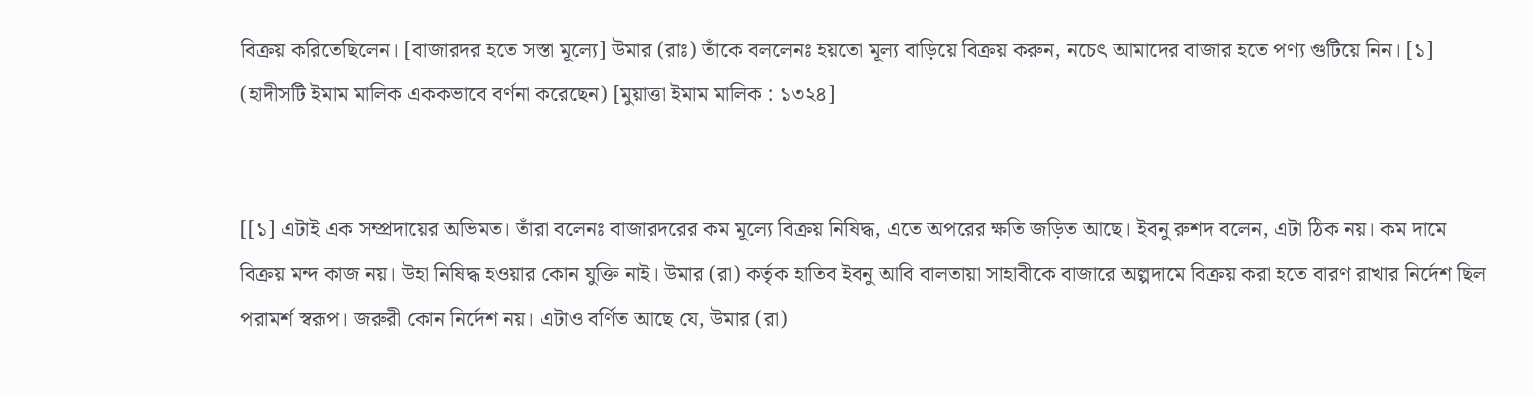বিক্রয় করিতেছিলেন। [বাজারদর হতে সস্তা মূল্যে] উমার (রাঃ) তাঁকে বললেনঃ হয়তো মূল্য বাড়িয়ে বিক্রয় করুন, নচেৎ আমাদের বাজার হতে পণ্য গুটিয়ে নিন। [১] (হাদীসটি ইমাম মালিক এককভাবে বর্ণনা করেছেন) [মুয়াত্তা ইমাম মালিক : ১৩২৪]


[[১] এটাই এক সম্প্রদায়ের অভিমত। তাঁরা বলেনঃ বাজারদরের কম মূল্যে বিক্রয় নিষিদ্ধ, এতে অপরের ক্ষতি জড়িত আছে। ইবনু রুশদ বলেন, এটা ঠিক নয়। কম দামে বিক্রয় মন্দ কাজ নয়। উহা নিষিদ্ধ হওয়ার কোন যুক্তি নাই। উমার (রা) কর্তৃক হাতিব ইবনু আবি বালতায়া সাহাবীকে বাজারে অল্পদামে বিক্রয় করা হতে বারণ রাখার নির্দেশ ছিল পরামর্শ স্বরূপ। জরুরী কোন নির্দেশ নয়। এটাও বর্ণিত আছে যে, উমার (রা)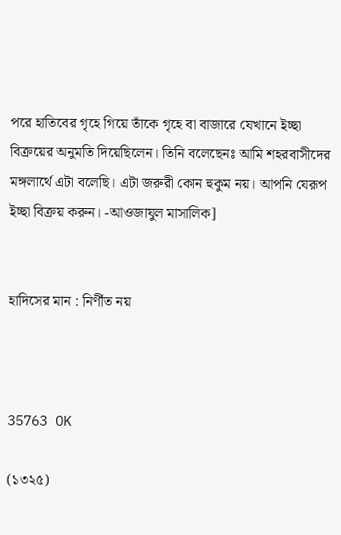পরে হাতিবের গৃহে গিয়ে তাঁকে গৃহে বা বাজারে যেখানে ইচ্ছা বিক্রয়ের অনুমতি দিয়েছিলেন। তিনি বলেছেনঃ আমি শহরবাসীদের মঙ্গলার্থে এটা বলেছি। এটা জরুরী কোন হুকুম নয়। আপনি যেরূপ ইচ্ছা বিক্রয় করুন। -আওজাযুল মাসালিক]


হাদিসের মান : নির্ণীত নয়



35763 OK

(১৩২৫)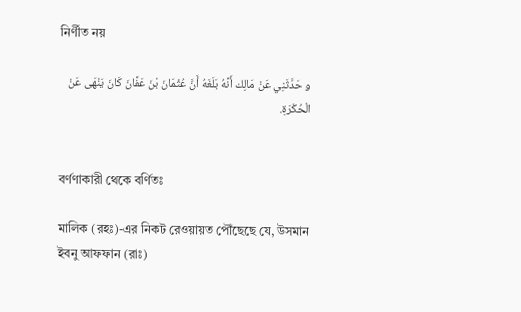নির্ণীত নয়

و حَدَّثَنِي عَنْ مَالِك أَنَّهُ بَلَغَهُ أَنَّ عُثْمَانَ بْنَ عَفَّانَ كَانَ يَنْهَى عَنْ الْحُكْرَةِ.


বর্ণণাকারী থেকে বর্ণিতঃ

মালিক (রহঃ)-এর নিকট রেওয়ায়ত পৌঁছেছে যে, উসমান ইবনু আফফান (রাঃ)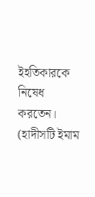ইহতিকারকে নিষেধ করতেন। (হাদীসটি ইমাম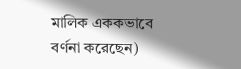মালিক এককভাবে বর্ণনা করেছেন)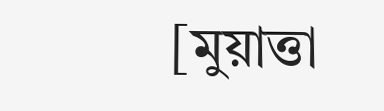[মুয়াত্তা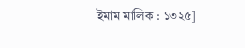ইমাম মালিক : ১৩২৫]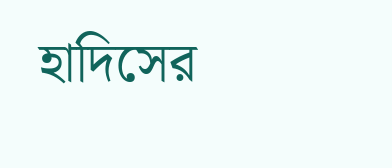হাদিসের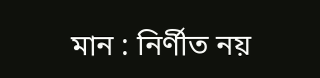মান : নির্ণীত নয়